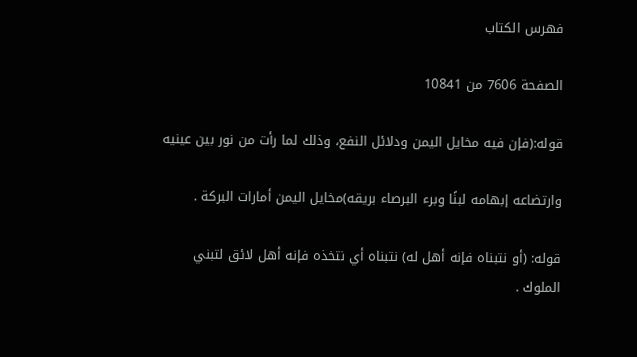فهرس الكتاب

الصفحة 7606 من 10841

قوله:(فإن فيه مخايل اليمن ودلائل النفع، وذلك لما رأت من نور بين عينيه

وارتضاعه إبهامه لبنًا وبرء البرصاء بريقه)مخايل اليمن أمارات البركة .

قوله: (أو نتبناه فإنه أهل له) نتبناه أي نتخذه فإنه أهل لائق لتبني الملوك .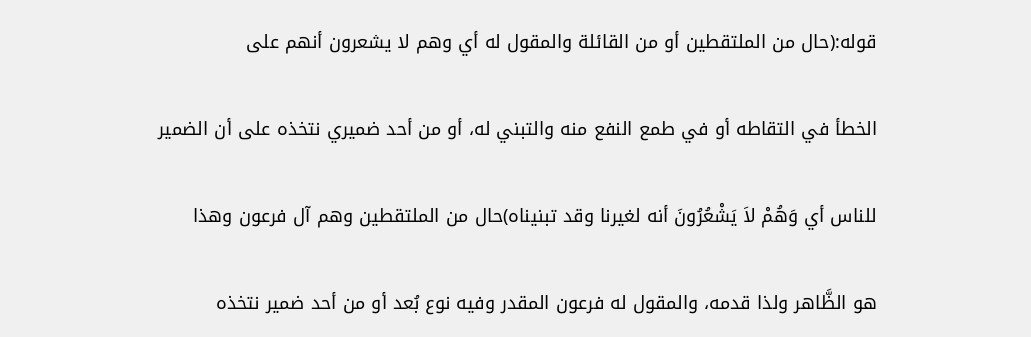قوله:(حال من الملتقطين أو من القائلة والمقول له أي وهم لا يشعرون أنهم على

الخطأ في التقاطه أو في طمع النفع منه والتبني له، أو من أحد ضميري نتخذه على أن الضمير

للناس أي وَهُمْ لاَ يَشْعُرُونَ أنه لغيرنا وقد تبنيناه)حال من الملتقطين وهم آل فرعون وهذا

هو الظَّاهر ولذا قدمه، والمقول له فرعون المقدر وفيه نوع بُعد أو من أحد ضمير نتخذه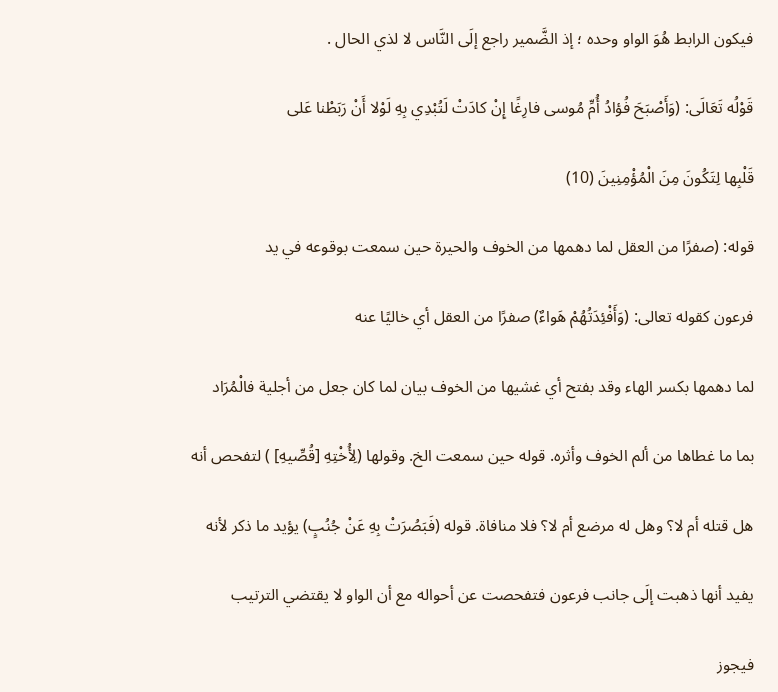فيكون الرابط هُوَ الواو وحده ؛ إذ الضَّمير راجع إلَى النَّاس لا لذي الحال .

قَوْلُه تَعَالَى: (وَأَصْبَحَ فُؤادُ أُمِّ مُوسى فارِغًا إِنْ كادَتْ لَتُبْدِي بِهِ لَوْلا أَنْ رَبَطْنا عَلى

قَلْبِها لِتَكُونَ مِنَ الْمُؤْمِنِينَ (10)

قوله: (صفرًا من العقل لما دهمها من الخوف والحيرة حين سمعت بوقوعه في يد

فرعون كقوله تعالى: (وَأَفْئِدَتُهُمْ هَواءٌ) صفرًا من العقل أي خاليًا عنه

لما دهمها بكسر الهاء وقد بفتح أي غشيها من الخوف بيان لما كان جعل من أجلية فالْمُرَاد

بما ما غطاها من ألم الخوف وأثره. قوله حين سمعت الخ. وقولها (لِأُخْتِهِ [قُصِّيهِ] ) لتفحص أنه

هل قتله أم لا؟ وهل له مرضع أم لا؟ فلا منافاة. قوله (فَبَصُرَتْ بِهِ عَنْ جُنُبٍ) يؤيد ما ذكر لأنه

يفيد أنها ذهبت إلَى جانب فرعون فتفحصت عن أحواله مع أن الواو لا يقتضي الترتيب

فيجوز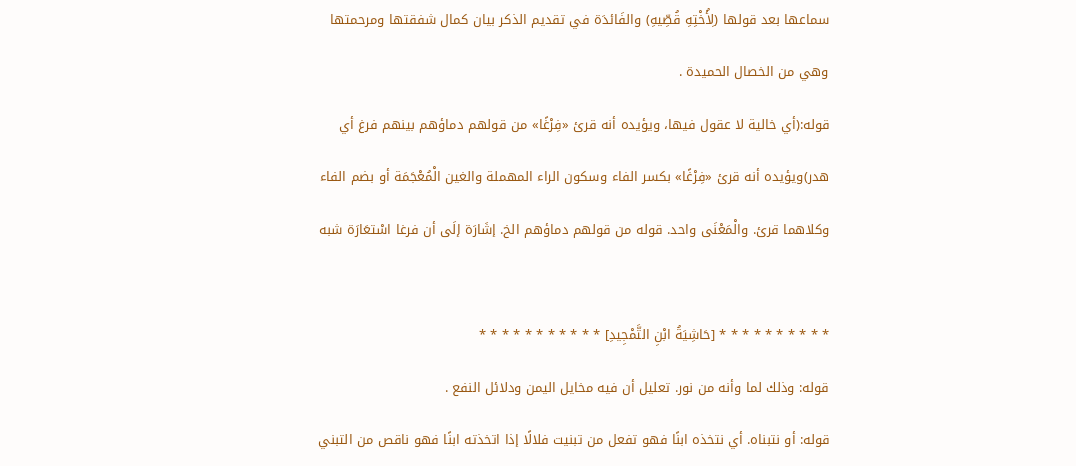سماعها بعد قولها (لِأُخْتِهِ قُصِّيهِ) والفَائدَة في تقديم الذكر بيان كمال شفقتها ومرحمتها

وهي من الخصال الحميدة .

قوله:(أي خالية لا عقول فيها، ويؤيده أنه قرئ «فِرْغًا» من قولهم دماؤهم بينهم فرغ أي

هدر)ويؤيده أنه قرئ «فِرْغًا» بكسر الفاء وسكون الراء المهملة والغين الْمُعْجَمَة أو بضم الفاء

وكلاهما قرئ. والْمَعْنَى واحد. قوله من قولهم دماؤهم الخ. إشَارَة إلَى أن فرغا اسْتعَارَة شبه



* * * * * * * * * * [حَاشِيَةُ ابْنِ التَّمْجِيدِ] * * * * * * * * * * *

قوله: وذلك لما وأنه من نور. تعليل أن فيه مخايل اليمن ودلائل النفع .

قوله: أو نتبناه. أي نتخذه ابنًا فهو تفعل من تبنيت فلالًا إذا اتخذته ابنًا فهو ناقص من التبني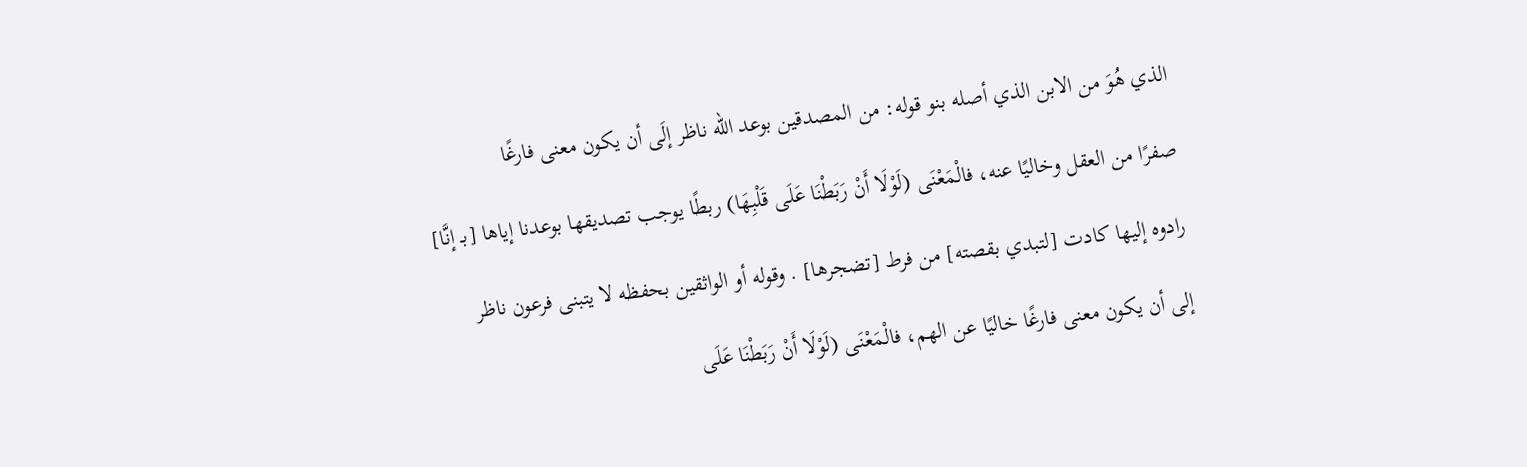الذي هُوَ من الابن الذي أصله بنو قوله: من المصدقين بوعد الله ناظر إلَى أن يكون معنى فارغًا

صفرًا من العقل وخاليًا عنه، فالْمَعْنَى (لَوْلَا أَنْ رَبَطْنَا عَلَى قَلْبِهَا) ربطًا يوجب تصديقها بوعدنا إياها [بـ إنَّا]

رادوه إليها كادت [لتبدي بقصته] من فرط [تضجرها] . وقوله أو الواثقين بحفظه لا يتبنى فرعون ناظر

إلى أن يكون معنى فارغًا خاليًا عن الهم، فالْمَعْنَى (لَوْلَا أَنْ رَبَطْنَا عَلَى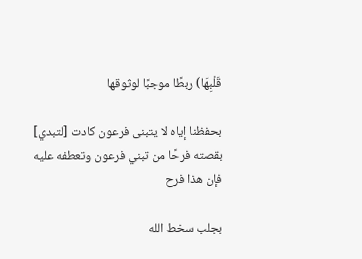قَلْبِهَا) ربطًا موجبًا لوثوقها

بحفظنا إياه لا يتبنى فرعون كادت [لتبدي] بقصته فرحًا من تبني فرعون وتعطفه عليه فإن هذا فرح

بجلب سخط الله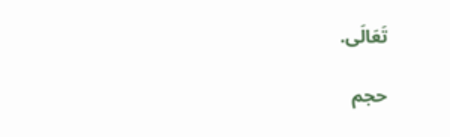تَعَالَى.

حجم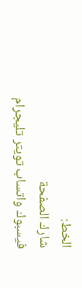الخط:
شارك الصفحة
فيسبوك واتساب تويتر تليجرام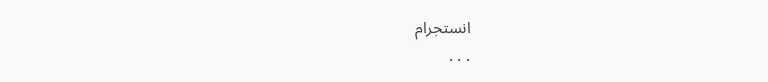انستجرام
. . .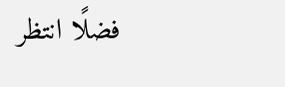فضلًا انتظر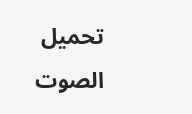تحميل الصوت